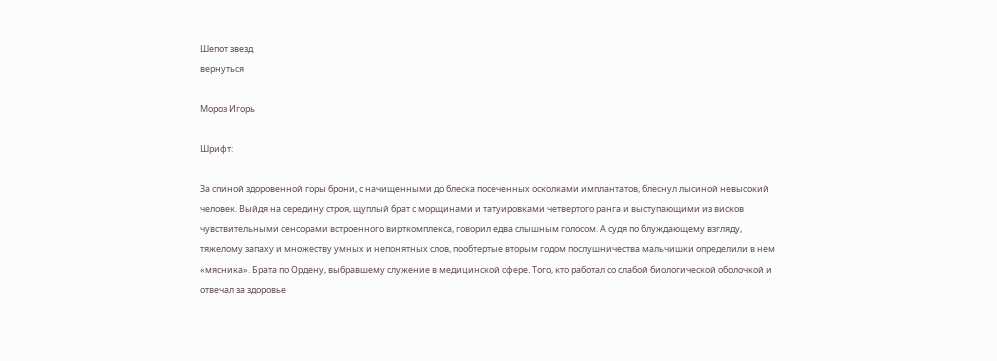Шепот звезд
вернуться

Мороз Игорь

Шрифт:

За спиной здоровенной горы брони, с начищенными до блеска посеченных осколками имплантатов, блеснул лысиной невысокий человек. Выйдя на середину строя, щуплый брат с морщинами и татуировками четвертого ранга и выступающими из висков чувствительными сенсорами встроенного вирткомплекса, говорил едва слышным голосом. А судя по блуждающему взгляду, тяжелому запаху и множеству умных и непонятных слов, пообтертые вторым годом послушничества мальчишки определили в нем «мясника». Брата по Ордену, выбравшему служение в медицинской сфере. Того, кто работал со слабой биологической оболочкой и отвечал за здоровье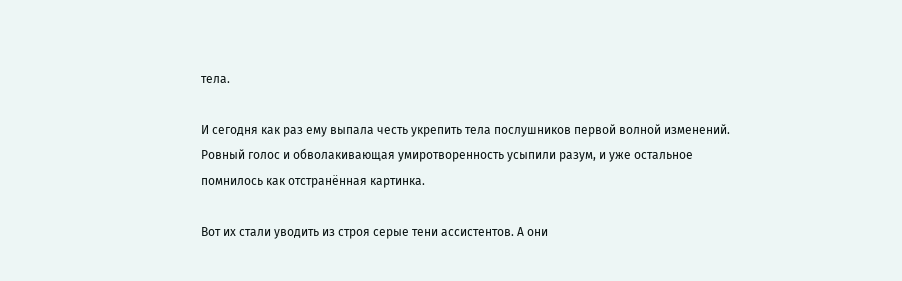тела.

И сегодня как раз ему выпала честь укрепить тела послушников первой волной изменений. Ровный голос и обволакивающая умиротворенность усыпили разум, и уже остальное помнилось как отстранённая картинка.

Вот их стали уводить из строя серые тени ассистентов. А они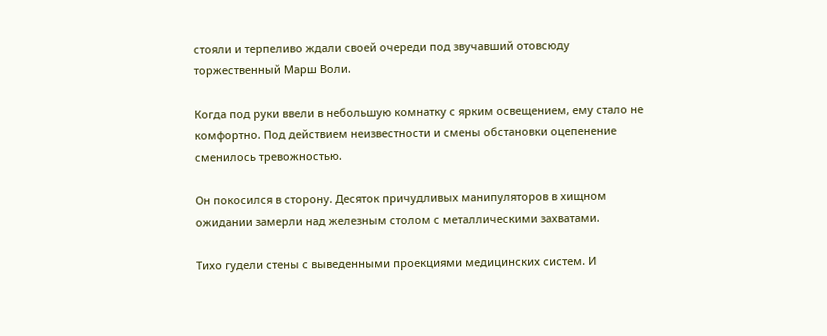стояли и терпеливо ждали своей очереди под звучавший отовсюду торжественный Марш Воли.

Когда под руки ввели в небольшую комнатку с ярким освещением, ему стало не комфортно. Под действием неизвестности и смены обстановки оцепенение сменилось тревожностью.

Он покосился в сторону. Десяток причудливых манипуляторов в хищном ожидании замерли над железным столом с металлическими захватами.

Тихо гудели стены с выведенными проекциями медицинских систем. И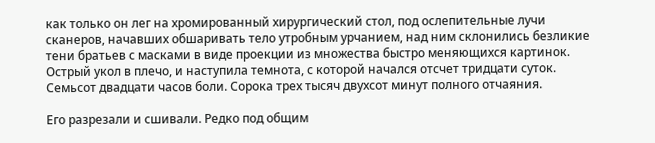как только он лег на хромированный хирургический стол, под ослепительные лучи сканеров, начавших обшаривать тело утробным урчанием, над ним склонились безликие тени братьев с масками в виде проекции из множества быстро меняющихся картинок. Острый укол в плечо, и наступила темнота, с которой начался отсчет тридцати суток. Семьсот двадцати часов боли. Сорока трех тысяч двухсот минут полного отчаяния.

Его разрезали и сшивали. Редко под общим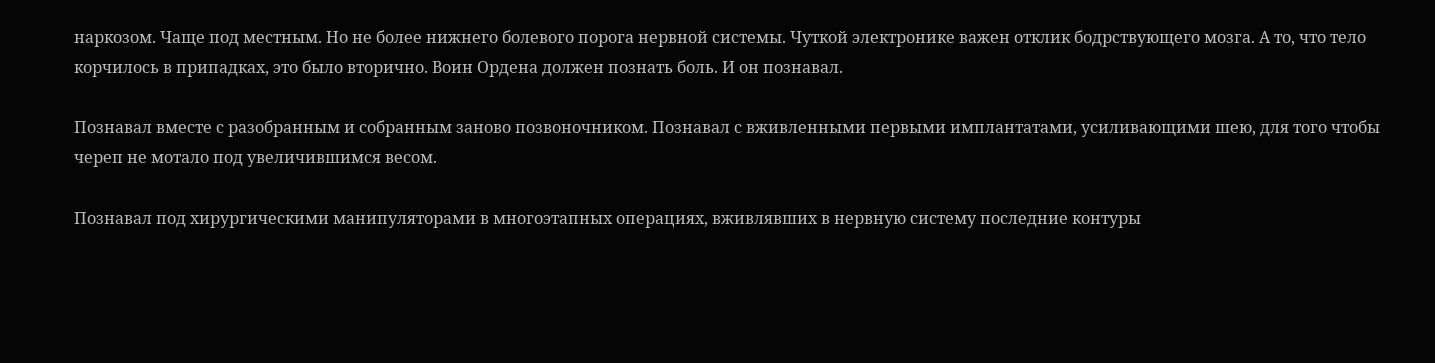наркозом. Чаще под местным. Но не более нижнего болевого порога нервной системы. Чуткой электронике важен отклик бодрствующего мозга. А то, что тело корчилось в припадках, это было вторично. Воин Ордена должен познать боль. И он познавал.

Познавал вместе с разобранным и собранным заново позвоночником. Познавал с вживленными первыми имплантатами, усиливающими шею, для того чтобы череп не мотало под увеличившимся весом.

Познавал под хирургическими манипуляторами в многоэтапных операциях, вживлявших в нервную систему последние контуры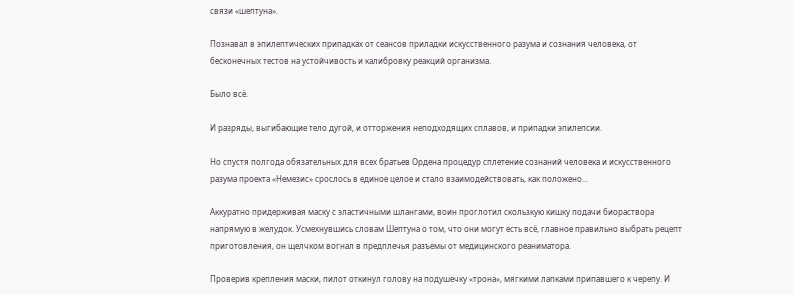связи «шептуна».

Познавал в эпилептических припадках от сеансов приладки искусственного разума и сознания человека, от бесконечных тестов на устойчивость и калибровку реакций организма.

Было всё.

И разряды, выгибающие тело дугой, и отторжения неподходящих сплавов, и припадки эпилепсии.

Но спустя полгода обязательных для всех братьев Ордена процедур сплетение сознаний человека и искусственного разума проекта «Немезис» срослось в единое целое и стало взаимодействовать, как положено…

Аккуратно придерживая маску с эластичными шлангами, воин проглотил скользкую кишку подачи биораствора напрямую в желудок. Усмехнувшись словам Шептуна о том, что они могут есть всё, главное правильно выбрать рецепт приготовления, он щелчком вогнал в предплечья разъемы от медицинского реаниматора.

Проверив крепления маски, пилот откинул голову на подушечку «трона», мягкими лапками припавшего к черепу. И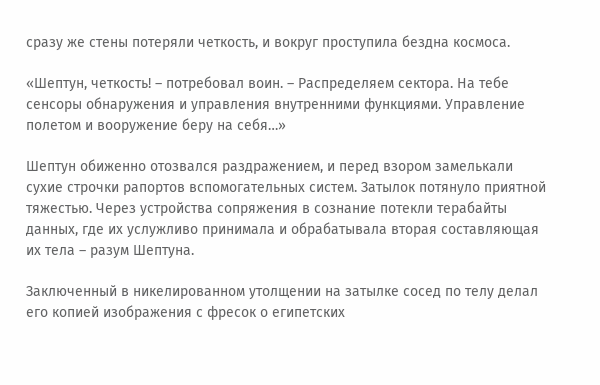сразу же стены потеряли четкость, и вокруг проступила бездна космоса.

«Шептун, четкость! – потребовал воин. – Распределяем сектора. На тебе сенсоры обнаружения и управления внутренними функциями. Управление полетом и вооружение беру на себя…»

Шептун обиженно отозвался раздражением, и перед взором замелькали сухие строчки рапортов вспомогательных систем. Затылок потянуло приятной тяжестью. Через устройства сопряжения в сознание потекли терабайты данных, где их услужливо принимала и обрабатывала вторая составляющая их тела – разум Шептуна.

Заключенный в никелированном утолщении на затылке сосед по телу делал его копией изображения с фресок о египетских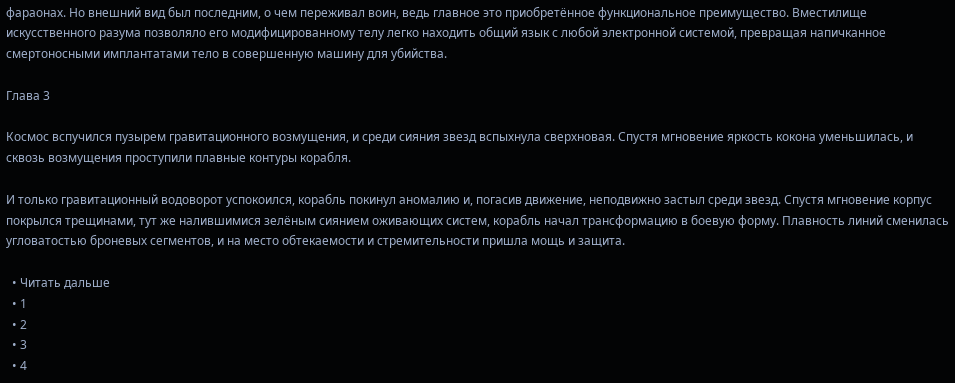фараонах. Но внешний вид был последним, о чем переживал воин, ведь главное это приобретённое функциональное преимущество. Вместилище искусственного разума позволяло его модифицированному телу легко находить общий язык с любой электронной системой, превращая напичканное смертоносными имплантатами тело в совершенную машину для убийства.

Глава 3

Космос вспучился пузырем гравитационного возмущения, и среди сияния звезд вспыхнула сверхновая. Спустя мгновение яркость кокона уменьшилась, и сквозь возмущения проступили плавные контуры корабля.

И только гравитационный водоворот успокоился, корабль покинул аномалию и, погасив движение, неподвижно застыл среди звезд. Спустя мгновение корпус покрылся трещинами, тут же налившимися зелёным сиянием оживающих систем, корабль начал трансформацию в боевую форму. Плавность линий сменилась угловатостью броневых сегментов, и на место обтекаемости и стремительности пришла мощь и защита.

  • Читать дальше
  • 1
  • 2
  • 3
  • 4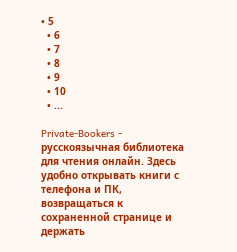• 5
  • 6
  • 7
  • 8
  • 9
  • 10
  • ...

Private-Bookers - русскоязычная библиотека для чтения онлайн. Здесь удобно открывать книги с телефона и ПК, возвращаться к сохраненной странице и держать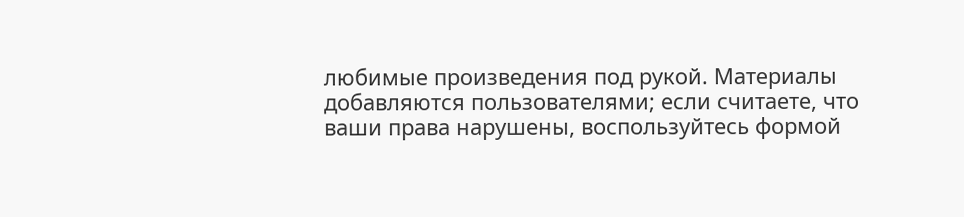любимые произведения под рукой. Материалы добавляются пользователями; если считаете, что ваши права нарушены, воспользуйтесь формой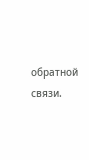обратной связи.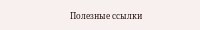Полезные ссылки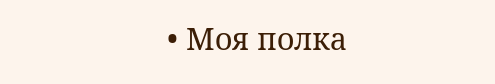• Моя полка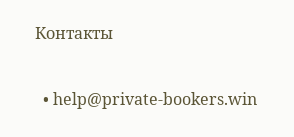Контакты

  • help@private-bookers.win